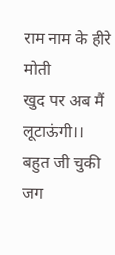राम नाम के हीरे मोती
खुद पर अब मैं लूटाऊंगी।।
बहुत जी चुकी जग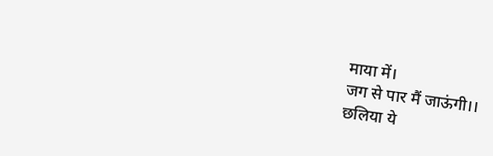माया में।
जग से पार मैं जाऊंगी।।
छलिया ये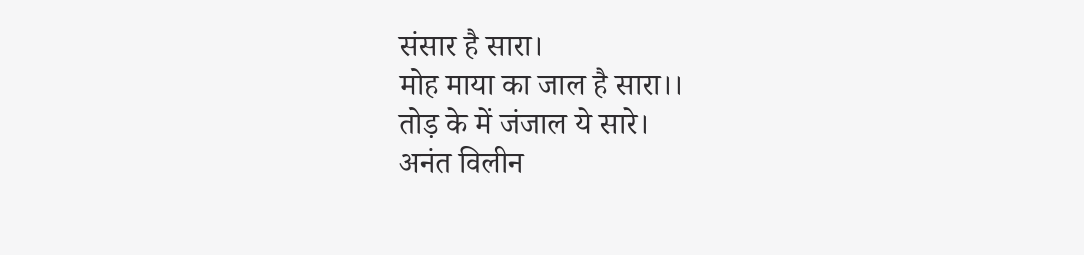संसार है सारा।
मोह माया का जाल है सारा।।
तोड़ के में जंजाल ये सारे।
अनंत विलीन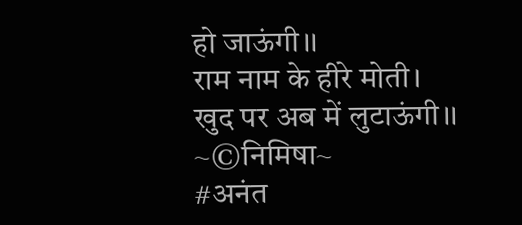हो जाऊंगी।।
राम नाम के हीरे मोती।
खुद पर अब में लुटाऊंगी।।
~©निमिषा~
#अनंत